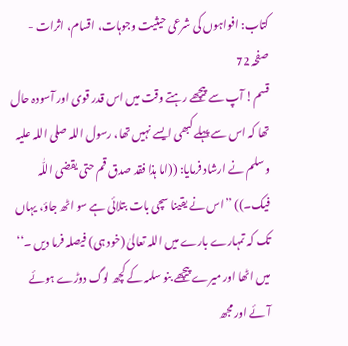کتاب: افواہوں کی شرعی حیثیت وجوہات، اقسام، اثرات - صفحہ 72
قسم! آپ سے پیچھے رہتے وقت میں اس قدر قوی اور آسودہ حال تھا کہ اس سے پہلے کبھی ایسے نہیں تھا، رسول اللہ صلی اللہ علیہ وسلم نے ارشاد فرمایا: ((اما ہذا فقد صدق قم حتی یقضی اللّٰہ فیک۔)) ’’اس نے یقینا سچی بات بتلائی ہے سو اٹھ جاؤ، یہاں تک کہ تمہارے بارے میں اللہ تعالیٰ (خود ہی) فیصلہ فرما دیں ۔‘‘ میں اٹھا اور میرے پیچھے بنو سلمہ کے کچھ لوگ دوڑے ہوئے آئے اور مجھ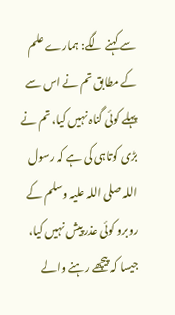سے کہنے لگے: ہمارے علم کے مطابق تم نے اس سے پہلے کوئی گناہ نہیں کیا، تم نے بڑی کوتاہی کی ہے کہ رسول اللہ صلی اللہ علیہ وسلم کے روبرو کوئی عذر پیش نہیں کیا، جیسا کہ پیچھے رہنے والے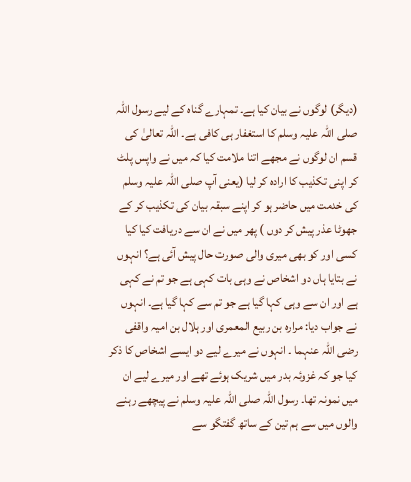(دیگر) لوگوں نے بیان کیا ہے۔ تمہارے گناہ کے لیے رسول اللہ صلی اللہ علیہ وسلم کا استغفار ہی کافی ہے۔ اللہ تعالیٰ کی قسم ان لوگوں نے مجھے اتنا ملامت کیا کہ میں نے واپس پلٹ کر اپنی تکذیب کا ارادہ کر لیا (یعنی آپ صلی اللہ علیہ وسلم کی خدمت میں حاضر ہو کر اپنے سبقہ بیان کی تکذیب کر کے جھوٹا عذر پیش کر دوں ) پھر میں نے ان سے دریافت کیا کیا کسی اور کو بھی میری والی صورت حال پیش آئی ہے؟ انہوں نے بتایا ہاں دو اشخاص نے وہی بات کہی ہے جو تم نے کہی ہے اور ان سے وہی کہا گیا ہے جو تم سے کہا گیا ہے۔ انہوں نے جواب دیا: مرارہ بن ربیع المعمری اور ہلال بن امیہ واقفی رضی اللہ عنہما ۔ انہوں نے میرے لیے دو ایسے اشخاص کا ذکر کیا جو کہ غزوئہ بدر میں شریک ہوئے تھے اور میرے لیے ان میں نمونہ تھا۔ رسول اللہ صلی اللہ علیہ وسلم نے پیچھے رہنے والوں میں سے ہم تین کے ساتھ گفتگو سے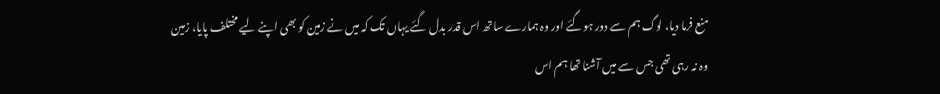منع فرما دیا، لوگ ہم سے دور ہوگئے اور وہ ہمارے ساتھ اس قدر بدل گئے یہاں تک کہ میں نے زمین کو بھی اپنے لیے مختلف پایا، زمین وہ نہ رہی تھی جس سے میں آشنا تھا ہم اس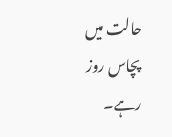حالت میں پچاس روز رہے۔